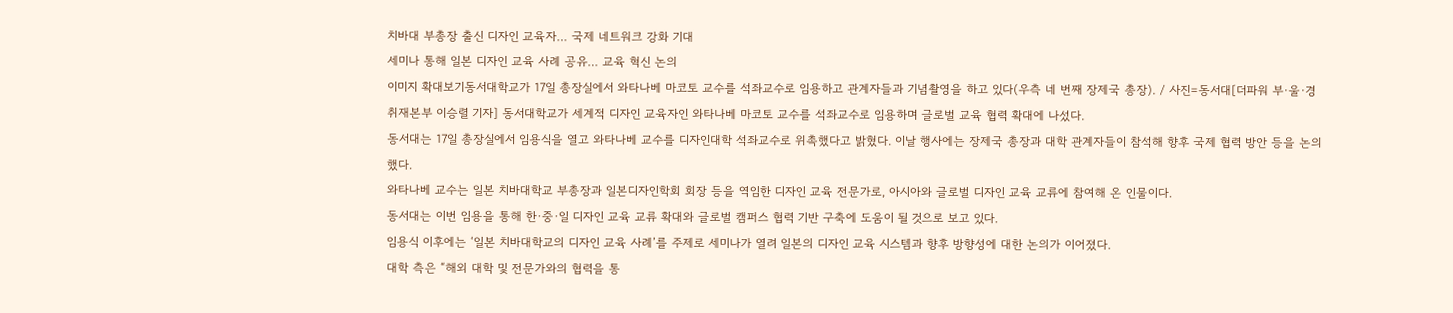치바대 부총장 출신 디자인 교육자… 국제 네트워크 강화 기대
세미나 통해 일본 디자인 교육 사례 공유… 교육 혁신 논의
이미지 확대보기동서대학교가 17일 총장실에서 와타나베 마코토 교수를 석좌교수로 임용하고 관계자들과 기념촬영을 하고 있다(우측 네 번째 장제국 총장). / 사진=동서대[더파워 부·울·경 취재본부 이승렬 기자] 동서대학교가 세계적 디자인 교육자인 와타나베 마코토 교수를 석좌교수로 임용하며 글로벌 교육 협력 확대에 나섰다.
동서대는 17일 총장실에서 임용식을 열고 와타나베 교수를 디자인대학 석좌교수로 위촉했다고 밝혔다. 이날 행사에는 장제국 총장과 대학 관계자들이 참석해 향후 국제 협력 방안 등을 논의했다.
와타나베 교수는 일본 치바대학교 부총장과 일본디자인학회 회장 등을 역임한 디자인 교육 전문가로, 아시아와 글로벌 디자인 교육 교류에 참여해 온 인물이다.
동서대는 이번 임용을 통해 한·중·일 디자인 교육 교류 확대와 글로벌 캠퍼스 협력 기반 구축에 도움이 될 것으로 보고 있다.
임용식 이후에는 ‘일본 치바대학교의 디자인 교육 사례’를 주제로 세미나가 열려 일본의 디자인 교육 시스템과 향후 방향성에 대한 논의가 이어졌다.
대학 측은 “해외 대학 및 전문가와의 협력을 통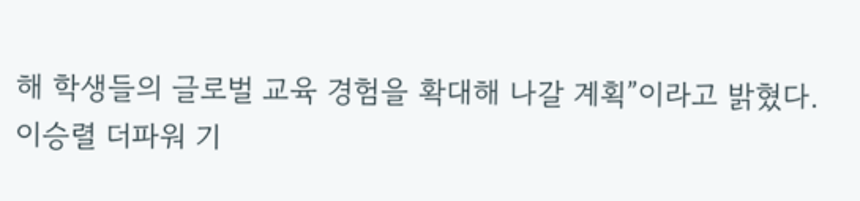해 학생들의 글로벌 교육 경험을 확대해 나갈 계획”이라고 밝혔다.
이승렬 더파워 기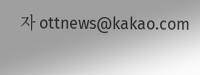자 ottnews@kakao.com